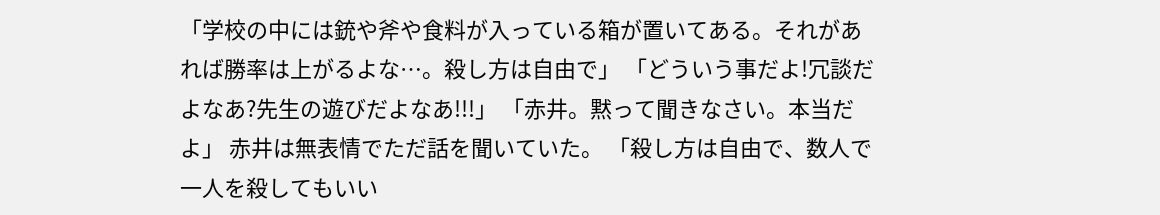「学校の中には銃や斧や食料が入っている箱が置いてある。それがあれば勝率は上がるよな…。殺し方は自由で」 「どういう事だよ!冗談だよなあ?先生の遊びだよなあ!!!」 「赤井。黙って聞きなさい。本当だよ」 赤井は無表情でただ話を聞いていた。 「殺し方は自由で、数人で一人を殺してもいい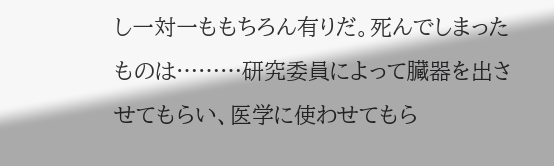し一対一ももちろん有りだ。死んでしまったものは………研究委員によって臓器を出させてもらい、医学に使わせてもら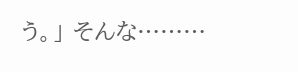う。」 そんな………